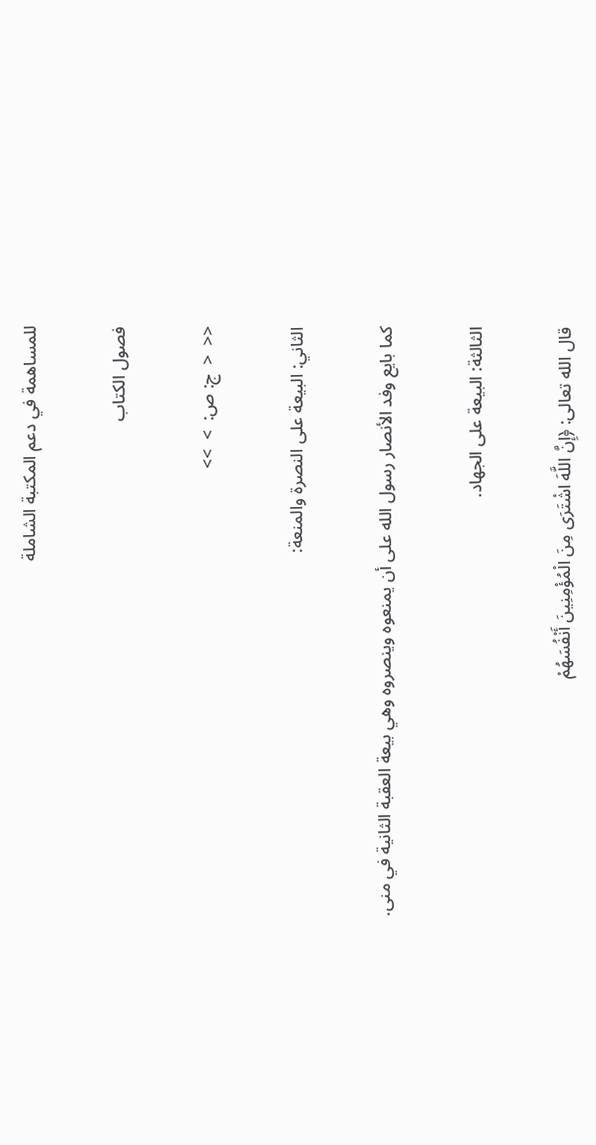للمساهمة في دعم المكتبة الشاملة

فصول الكتاب

<<  <  ج: ص:  >  >>

الثاني: البيعة على النصرة والمنعة:

كما بايع وفد الأنصار رسول الله على أن يمنعوه وينصروه وهي بيعة العقبة الثانية في منى.

الثالثة: البيعة على الجهاد.

قال الله تعالى: ﴿إِنَّ اللَّهَ اشْتَرَى مِنَ الْمُؤْمِنِينَ أَنْفُسَهُمْ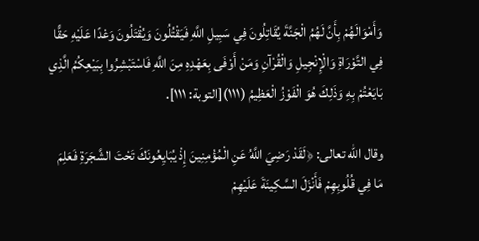وَأَمْوَالَهُمْ بِأَنَّ لَهُمُ الْجَنَّةَ يُقَاتِلُونَ فِي سَبِيلِ اللَّهِ فَيَقْتُلُونَ وَيُقْتَلُونَ وَعْدًا عَلَيْهِ حَقًّا فِي التَّوْرَاةِ وَالْإِنْجِيلِ وَالْقُرْآنِ وَمَنْ أَوْفَى بِعَهْدِهِ مِنَ اللَّهِ فَاسْتَبْشِرُوا بِبَيْعِكُمُ الَّذِي بَايَعْتُمْ بِهِ وَذَلِكَ هُوَ الْفَوْزُ الْعَظِيمُ (١١١)[التوبة: ١١١].

وقال الله تعالى: ﴿لَقَدْ رَضِيَ اللَّهُ عَنِ الْمُؤْمِنِينَ إِذْ يُبَايِعُونَكَ تَحْتَ الشَّجَرَةِ فَعَلِمَ مَا فِي قُلُوبِهِمْ فَأَنْزَلَ السَّكِينَةَ عَلَيْهِمْ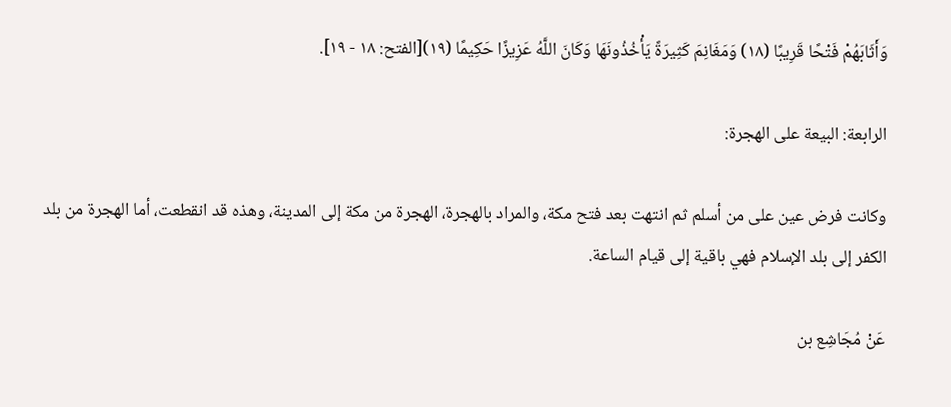وَأَثَابَهُمْ فَتْحًا قَرِيبًا (١٨) وَمَغَانِمَ كَثِيرَةً يَأْخُذُونَهَا وَكَانَ اللَّهُ عَزِيزًا حَكِيمًا (١٩)[الفتح: ١٨ - ١٩].

الرابعة: البيعة على الهجرة:

وكانت فرض عين على من أسلم ثم انتهت بعد فتح مكة، والمراد بالهجرة، الهجرة من مكة إلى المدينة، وهذه قد انقطعت، أما الهجرة من بلد الكفر إلى بلد الإسلام فهي باقية إلى قيام الساعة.

عَنْ مُجَاشِع بن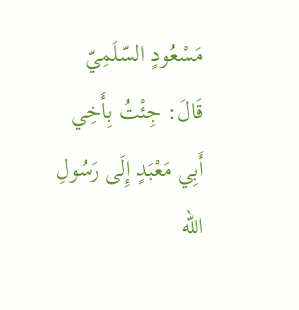مَسْعُودٍ السّلَمِيّ قَالَ: جِئْتُ بِأَخِي أَبِي مَعْبَدٍ إِلَى رَسُولِ الله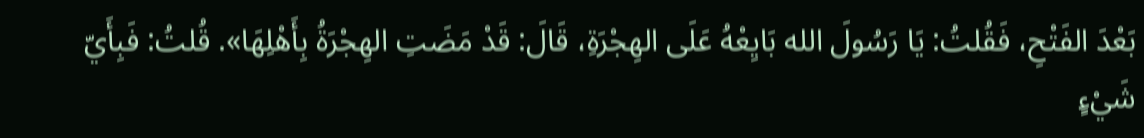بَعْدَ الفَتْحِ، فَقُلتُ: يَا رَسُولَ الله بَايِعْهُ عَلَى الهِجْرَةِ، قَالَ: قَدْ مَضَتِ الهِجْرَةُ بِأَهْلِهَا». قُلتُ: فَبِأَيّ شَيْءٍ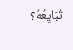تُبَايِعُهُ؟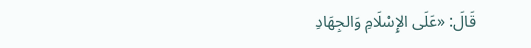قَالَ: «عَلَى الإِسْلَامِ وَالجِهَادِ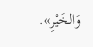وَالخَيْرِ».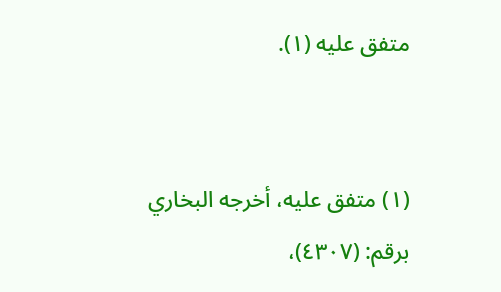متفق عليه (١).


(١) متفق عليه، أخرجه البخاري برقم: (٤٣٠٧)،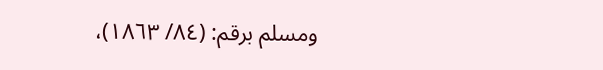ومسلم برقم: (٨٤/ ١٨٦٣)،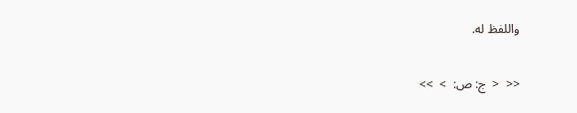واللفظ له.

<<  <  ج: ص:  >  >>